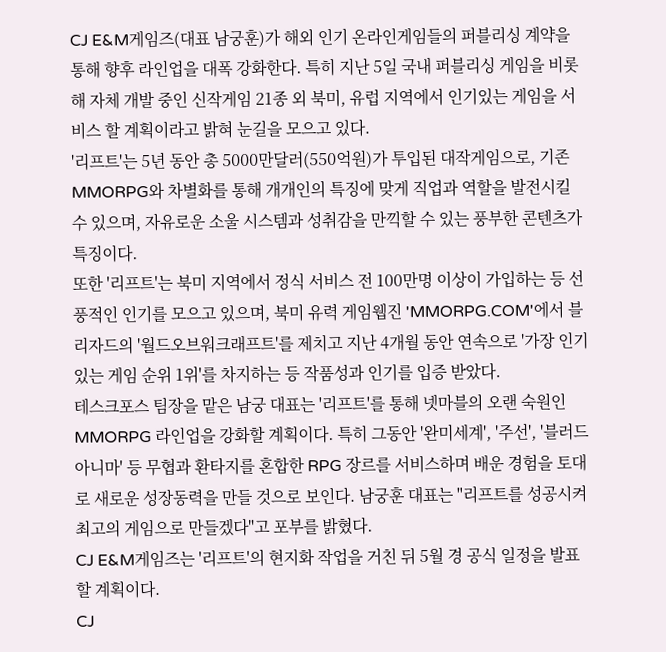CJ E&M게임즈(대표 남궁훈)가 해외 인기 온라인게임들의 퍼블리싱 계약을 통해 향후 라인업을 대폭 강화한다. 특히 지난 5일 국내 퍼블리싱 게임을 비롯해 자체 개발 중인 신작게임 21종 외 북미, 유럽 지역에서 인기있는 게임을 서비스 할 계획이라고 밝혀 눈길을 모으고 있다.
'리프트'는 5년 동안 총 5000만달러(550억원)가 투입된 대작게임으로, 기존 MMORPG와 차별화를 통해 개개인의 특징에 맞게 직업과 역할을 발전시킬 수 있으며, 자유로운 소울 시스템과 성취감을 만끽할 수 있는 풍부한 콘텐츠가 특징이다.
또한 '리프트'는 북미 지역에서 정식 서비스 전 100만명 이상이 가입하는 등 선풍적인 인기를 모으고 있으며, 북미 유력 게임웹진 'MMORPG.COM'에서 블리자드의 '월드오브워크래프트'를 제치고 지난 4개월 동안 연속으로 '가장 인기 있는 게임 순위 1위'를 차지하는 등 작품성과 인기를 입증 받았다.
테스크포스 팀장을 맡은 남궁 대표는 '리프트'를 통해 넷마블의 오랜 숙원인 MMORPG 라인업을 강화할 계획이다. 특히 그동안 '완미세계', '주선', '블러드아니마' 등 무협과 환타지를 혼합한 RPG 장르를 서비스하며 배운 경험을 토대로 새로운 성장동력을 만들 것으로 보인다. 남궁훈 대표는 "리프트를 성공시켜 최고의 게임으로 만들겠다"고 포부를 밝혔다.
CJ E&M게임즈는 '리프트'의 현지화 작업을 거친 뒤 5월 경 공식 일정을 발표할 계획이다.
CJ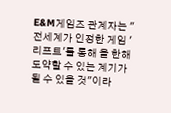E&M게임즈 관계자는 "전세계가 인정한 게임 '리프트'를 통해 올 한해 도약할 수 있는 계기가 될 수 있을 것"이라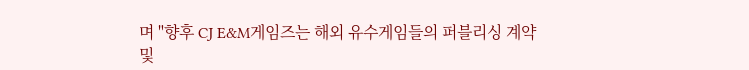며 "향후 CJ E&M게임즈는 해외 유수게임들의 퍼블리싱 계약 및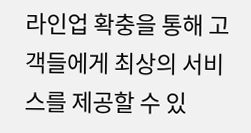라인업 확충을 통해 고객들에게 최상의 서비스를 제공할 수 있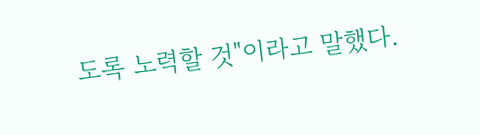도록 노력할 것"이라고 말했다.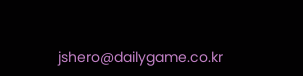jshero@dailygame.co.kr